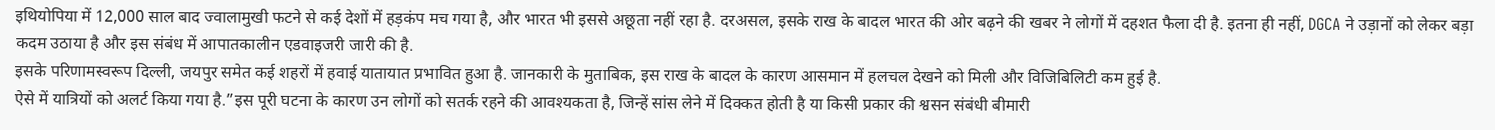इथियोपिया में 12,000 साल बाद ज्वालामुखी फटने से कई देशों में हड़कंप मच गया है, और भारत भी इससे अछूता नहीं रहा है. दरअसल, इसके राख के बादल भारत की ओर बढ़ने की खबर ने लोगों में दहशत फैला दी है. इतना ही नहीं, DGCA ने उड़ानों को लेकर बड़ा कदम उठाया है और इस संबंध में आपातकालीन एडवाइजरी जारी की है.
इसके परिणामस्वरूप दिल्ली, जयपुर समेत कई शहरों में हवाई यातायात प्रभावित हुआ है. जानकारी के मुताबिक, इस राख के बादल के कारण आसमान में हलचल देखने को मिली और विजिबिलिटी कम हुई है.
ऐसे में यात्रियों को अलर्ट किया गया है.”इस पूरी घटना के कारण उन लोगों को सतर्क रहने की आवश्यकता है, जिन्हें सांस लेने में दिक्कत होती है या किसी प्रकार की श्वसन संबंधी बीमारी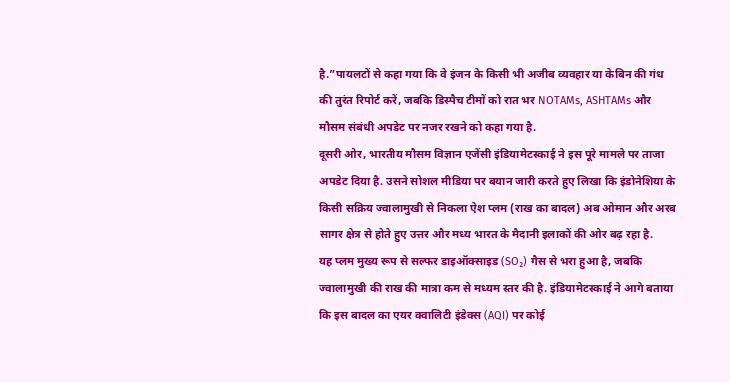है.”पायलटों से कहा गया कि वे इंजन के किसी भी अजीब व्यवहार या केबिन की गंध की तुरंत रिपोर्ट करें, जबकि डिस्पैच टीमों को रात भर NOTAMs, ASHTAMs और मौसम संबंधी अपडेट पर नजर रखने को कहा गया है.
दूसरी ओर, भारतीय मौसम विज्ञान एजेंसी इंडियामेटस्काई ने इस पूरे मामले पर ताजा अपडेट दिया है. उसने सोशल मीडिया पर बयान जारी करते हुए लिखा कि इंडोनेशिया के किसी सक्रिय ज्वालामुखी से निकला ऐश प्लम (राख का बादल) अब ओमान और अरब सागर क्षेत्र से होते हुए उत्तर और मध्य भारत के मैदानी इलाकों की ओर बढ़ रहा है.
यह प्लम मुख्य रूप से सल्फर डाइऑक्साइड (SO₂) गैस से भरा हुआ है, जबकि ज्वालामुखी की राख की मात्रा कम से मध्यम स्तर की है. इंडियामेटस्काई ने आगे बताया कि इस बादल का एयर क्वालिटी इंडेक्स (AQI) पर कोई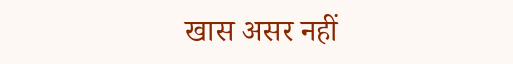खास असर नहीं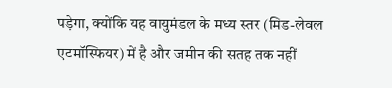पड़ेगा, क्योंकि यह वायुमंडल के मध्य स्तर (मिड-लेवल एटमॉस्फियर) में है और जमीन की सतह तक नहीं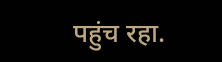पहुंच रहा.